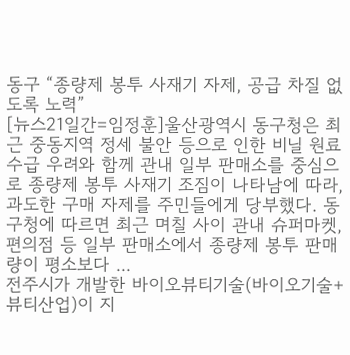동구 “종량제 봉투 사재기 자제, 공급 차질 없도록 노력”
[뉴스21일간=임정훈]울산광역시 동구청은 최근 중동지역 정세 불안 등으로 인한 비닐 원료 수급 우려와 함께 관내 일부 판매소를 중심으로 종량제 봉투 사재기 조짐이 나타남에 따라, 과도한 구매 자제를 주민들에게 당부했다. 동구청에 따르면 최근 며칠 사이 관내 슈퍼마켓, 편의점 등 일부 판매소에서 종량제 봉투 판매량이 평소보다 ...
전주시가 개발한 바이오뷰티기술(바이오기술+뷰티산업)이 지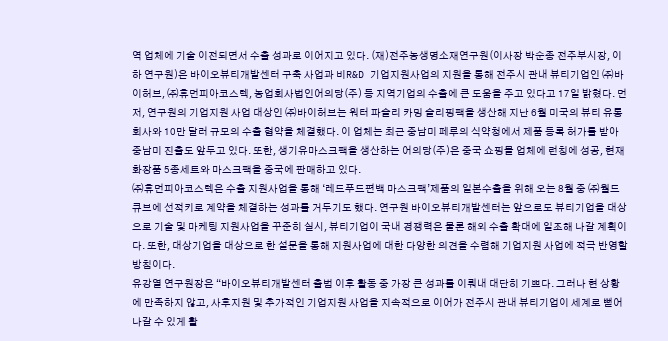역 업체에 기술 이전되면서 수출 성과로 이어지고 있다. (재)전주농생명소재연구원(이사장 박순종 전주부시장, 이하 연구원)은 바이오뷰티개발센터 구축 사업과 비R&D 기업지원사업의 지원을 통해 전주시 관내 뷰티기업인 ㈜바이허브, ㈜휴먼피아코스텍, 농업회사법인어의당(주) 등 지역기업의 수출에 큰 도움을 주고 있다고 17일 밝혔다. 먼저, 연구원의 기업지원 사업 대상인 ㈜바이허브는 워터 파슬리 카밍 슬리핑팩을 생산해 지난 6월 미국의 뷰티 유통회사와 10만 달러 규모의 수출 협약을 체결했다. 이 업체는 최근 중남미 페루의 식약청에서 제품 등록 허가를 받아 중남미 진출도 앞두고 있다. 또한, 생기유마스크팩을 생산하는 어의당(주)은 중국 쇼핑몰 업체에 런칭에 성공, 현재 화장품 5종세트와 마스크팩을 중국에 판매하고 있다.
㈜휴먼피아코스텍은 수출 지원사업을 통해 ‘레드푸드편백 마스크팩’제품의 일본수출을 위해 오는 8월 중 ㈜월드큐브에 선적키로 계약을 체결하는 성과를 거두기도 했다. 연구원 바이오뷰티개발센터는 앞으로도 뷰티기업을 대상으로 기술 및 마케팅 지원사업을 꾸준히 실시, 뷰티기업이 국내 경쟁력은 물론 해외 수출 확대에 일조해 나갈 계획이다. 또한, 대상기업을 대상으로 한 설문을 통해 지원사업에 대한 다양한 의견을 수렴해 기업지원 사업에 적극 반영할 방침이다.
유강열 연구원장은 “바이오뷰티개발센터 출범 이후 활동 중 가장 큰 성과를 이뤄내 대단히 기쁘다. 그러나 현 상황에 만족하지 않고, 사후지원 및 추가적인 기업지원 사업을 지속적으로 이어가 전주시 관내 뷰티기업이 세계로 뻗어 나갈 수 있게 활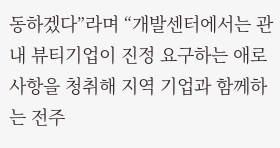동하겠다”라며 “개발센터에서는 관내 뷰티기업이 진정 요구하는 애로사항을 청취해 지역 기업과 함께하는 전주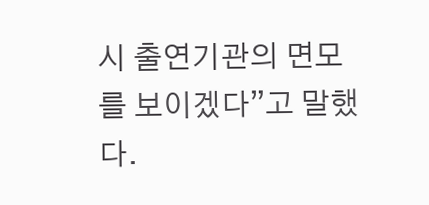시 출연기관의 면모를 보이겠다”고 말했다.